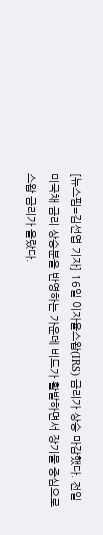[뉴스핌=김선엽 기자] 16일 이자율스왑(IRS) 금리가 상승 마감했다. 전일 미국채 금리 상승분을 반영하는 가운데 비드가 활발하면서 장기물 중심으로 스왑 금리가 올랐다.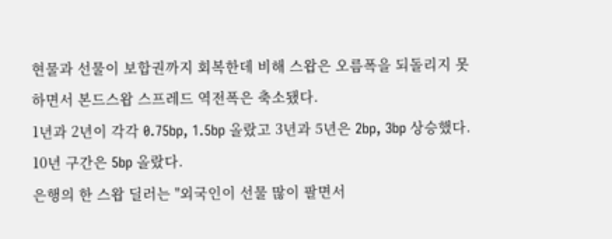현물과 선물이 보합권까지 회복한데 비해 스왑은 오름폭을 되돌리지 못하면서 본드스왑 스프레드 역전폭은 축소됐다.
1년과 2년이 각각 0.75bp, 1.5bp 올랐고 3년과 5년은 2bp, 3bp 상승했다. 10년 구간은 5bp 올랐다.
은행의 한 스왑 딜러는 "외국인이 선물 많이 팔면서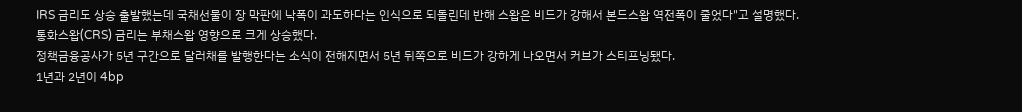IRS 금리도 상승 출발했는데 국채선물이 장 막판에 낙폭이 과도하다는 인식으로 되돌린데 반해 스왑은 비드가 강해서 본드스왑 역전폭이 줄었다"고 설명했다.
통화스왑(CRS) 금리는 부채스왑 영향으로 크게 상승했다.
정책금융공사가 5년 구간으로 달러채를 발행한다는 소식이 전해지면서 5년 뒤쪽으로 비드가 강하게 나오면서 커브가 스티프닝됐다.
1년과 2년이 4bp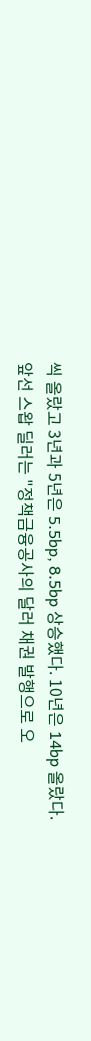씩 올랐고 3년과 5년은 5.5bp, 8.5bp 상승했다. 10년은 14bp 올랐다.
앞선 스왑 딜러는 "정책금융공사의 달러 채권 발행으로 오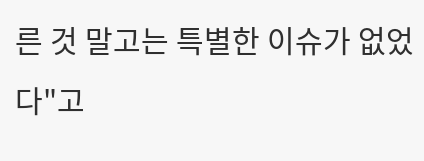른 것 말고는 특별한 이슈가 없었다"고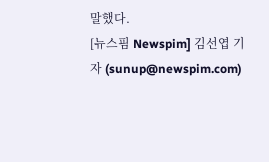말했다.
[뉴스핌 Newspim] 김선엽 기자 (sunup@newspim.com)